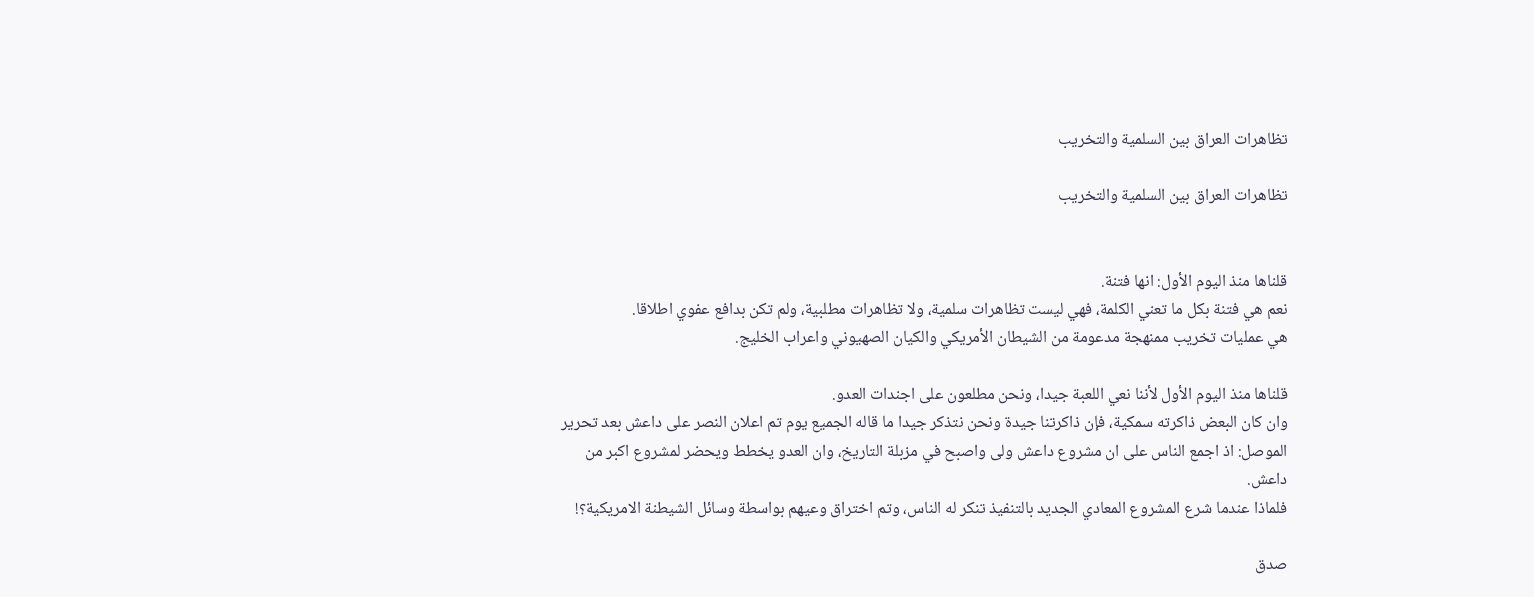تظاهرات العراق بين السلمية والتخريب

تظاهرات العراق بين السلمية والتخريب


قلناها منذ اليوم الأول: انها فتنة.
نعم هي فتنة بكل ما تعني الكلمة، فهي ليست تظاهرات سلمية، ولا تظاهرات مطلبية، ولم تكن بدافع عفوي اطلاقا.
هي عمليات تخريب ممنهجة مدعومة من الشيطان الأمريكي والكيان الصهيوني واعراب الخليج.

قلناها منذ اليوم الأول لأننا نعي اللعبة جيدا، ونحن مطلعون على اجندات العدو.
وان كان البعض ذاكرته سمكية، فإن ذاكرتنا جيدة ونحن نتذكر جيدا ما قاله الجميع يوم تم اعلان النصر على داعش بعد تحرير الموصل: اذ اجمع الناس على ان مشروع داعش ولى واصبح في مزبلة التاريخ، وان العدو يخطط ويحضر لمشروع اكبر من داعش.
فلماذا عندما شرع المشروع المعادي الجديد بالتنفيذ تنكر له الناس، وتم اختراق وعيهم بواسطة وسائل الشيطنة الامريكية؟!

صدق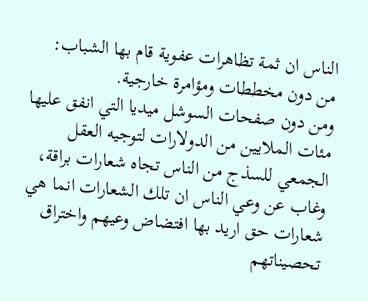الناس ان ثمة تظاهرات عفوية قام بها الشباب:
من دون مخططات ومؤامرة خارجية.
ومن دون صفحات السوشل ميديا التي انفق عليها مئات الملايين من الدولارات لتوجيه العقل الجمعي للسذج من الناس تجاه شعارات براقة، وغاب عن وعي الناس ان تلك الشعارات انما هي شعارات حق اريد بها افتضاض وعيهم واختراق تحصيناتهم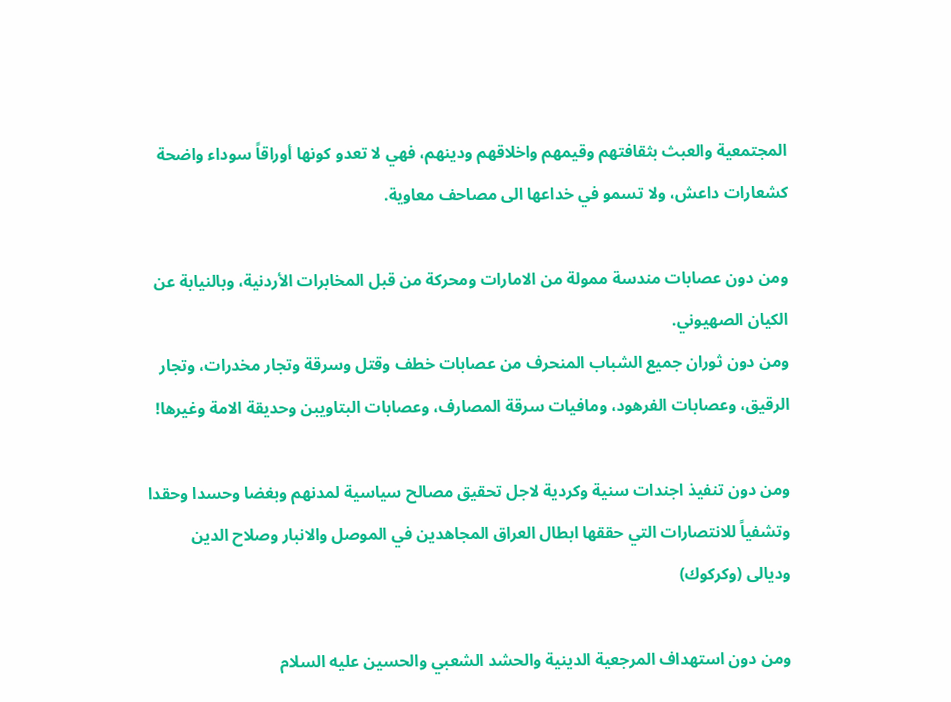المجتمعية والعبث بثقافتهم وقيمهم واخلاقهم ودينهم، فهي لا تعدو كونها أوراقاً سوداء واضحة كشعارات داعش، ولا تسمو في خداعها الى مصاحف معاوية.

ومن دون عصابات مندسة ممولة من الامارات ومحركة من قبل المخابرات الأردنية، وبالنيابة عن الكيان الصهيوني.
ومن دون ثوران جميع الشباب المنحرف من عصابات خطف وقتل وسرقة وتجار مخدرات، وتجار الرقيق، وعصابات الفرهود، ومافيات سرقة المصارف، وعصابات البتاويبن وحديقة الامة وغيرها!

ومن دون تنفيذ اجندات سنية وكردية لاجل تحقيق مصالح سياسية لمدنهم وبغضا وحسدا وحقدا وتشفياً للانتصارات التي حققها ابطال العراق المجاهدين في الموصل والانبار وصلاح الدين وديالى (وكركوك)

ومن دون استهداف المرجعية الدينية والحشد الشعبي والحسين عليه السلام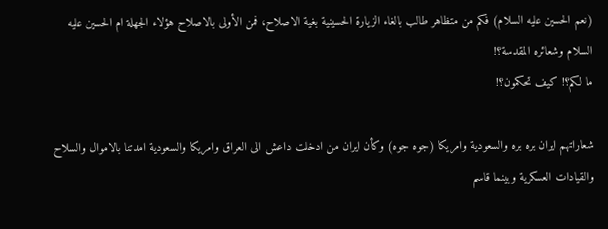(نعم الحسين عليه السلام) فكم من متظاهر طالب بالغاء الزيارة الحسينية بغية الاصلاح، فمن الأولى بالاصلاح هؤلاء الجهلة ام الحسين عليه السلام وشعائره المقدسة؟!
ما لكم؟! كيف تحكمون؟!

شعاراتهم ايران بره بره والسعودية وامريكا (جوه جوه) وكأن ايران من ادخلت داعش الى العراق وامريكا والسعودية امدتنا بالاموال والسلاح والقيادات العسكرية وبينما قاسم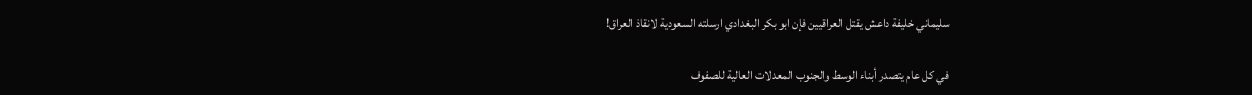سليماني خليفة داعش يقتل العراقيين فإن ابو بكر البغدادي ارسلته السعودية لانقاذ العراق!

في كل عام يتصدر أبناء الوسط والجنوب المعدلات العالية للصفوف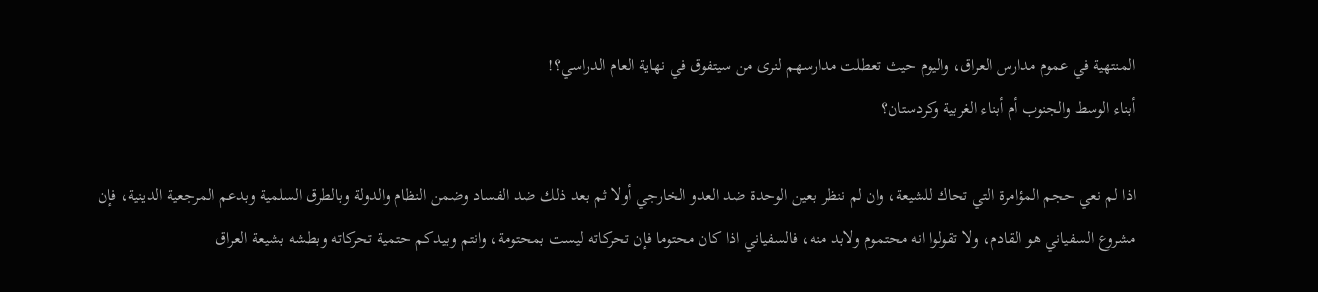المنتهية في عموم مدارس العراق، واليوم حيث تعطلت مدارسهم لنرى من سيتفوق في نهاية العام الدراسي؟!
أبناء الوسط والجنوب أم أبناء الغربية وكردستان؟

اذا لم نعي حجم المؤامرة التي تحاك للشيعة، وان لم ننظر بعين الوحدة ضد العدو الخارجي أولا ثم بعد ذلك ضد الفساد وضمن النظام والدولة وبالطرق السلمية وبدعم المرجعية الدينية، فإن مشروع السفياني هو القادم، ولا تقولوا انه محتموم ولابد منه، فالسفياني اذا كان محتوما فإن تحركاته ليست بمحتومة، وانتم وبيدكم حتمية تحركاته وبطشه بشيعة العراق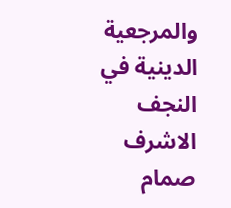والمرجعية الدينية في النجف الاشرف صمام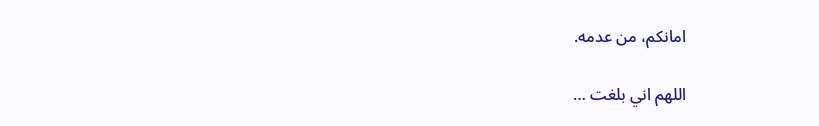امانكم، من عدمه.

اللهم اني بلغت …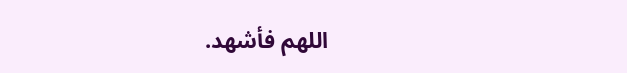اللهم فأشهد.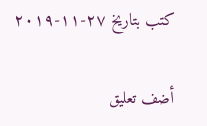كتب بتاريخ ٢٧-١١-٢٠١٩

أضف تعليق